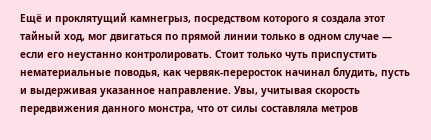Ещё и проклятущий камнегрыз, посредством которого я создала этот тайный ход, мог двигаться по прямой линии только в одном случае — если его неустанно контролировать. Стоит только чуть приспустить нематериальные поводья, как червяк-переросток начинал блудить, пусть и выдерживая указанное направление. Увы, учитывая скорость передвижения данного монстра, что от силы составляла метров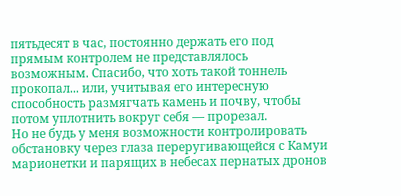пятьдесят в час, постоянно держать его под прямым контролем не представлялось возможным. Спасибо, что хоть такой тоннель прокопал... или, учитывая его интересную способность размягчать камень и почву, чтобы потом уплотнить вокруг себя — прорезал.
Но не будь у меня возможности контролировать обстановку через глаза переругивающейся с Камуи марионетки и парящих в небесах пернатых дронов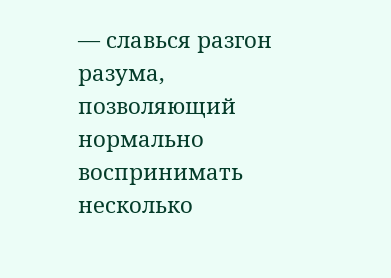— славься разгон разума, позволяющий нормально воспринимать несколько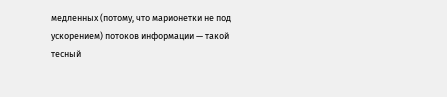медленных (потому, что марионетки не под ускорением) потоков информации — такой тесный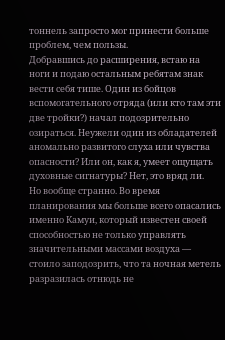тоннель запросто мог принести больше проблем, чем пользы.
Добравшись до расширения, встаю на ноги и подаю остальным ребятам знак вести себя тише. Один из бойцов вспомогательного отряда (или кто там эти две тройки?) начал подозрительно озираться. Неужели один из обладателей аномально развитого слуха или чувства опасности? Или он, как я, умеет ощущать духовные сигнатуры? Нет, это вряд ли.
Но вообще странно. Во время планирования мы больше всего опасались именно Камуи, который известен своей способностью не только управлять значительными массами воздуха — стоило заподозрить, что та ночная метель разразилась отнюдь не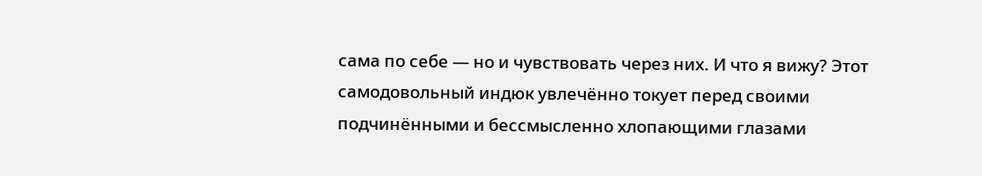сама по себе — но и чувствовать через них. И что я вижу? Этот самодовольный индюк увлечённо токует перед своими подчинёнными и бессмысленно хлопающими глазами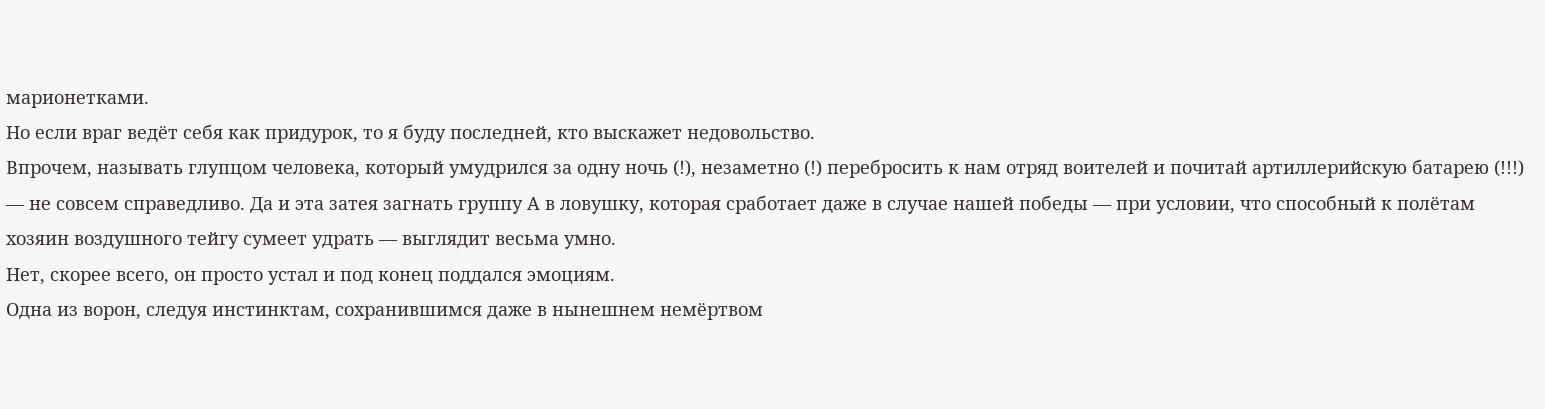марионетками.
Но если враг ведёт себя как придурок, то я буду последней, кто выскажет недовольство.
Впрочем, называть глупцом человека, который умудрился за одну ночь (!), незаметно (!) перебросить к нам отряд воителей и почитай артиллерийскую батарею (!!!) — не совсем справедливо. Да и эта затея загнать группу А в ловушку, которая сработает даже в случае нашей победы — при условии, что способный к полётам хозяин воздушного тейгу сумеет удрать — выглядит весьма умно.
Нет, скорее всего, он просто устал и под конец поддался эмоциям.
Одна из ворон, следуя инстинктам, сохранившимся даже в нынешнем немёртвом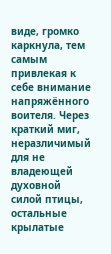виде, громко каркнула, тем самым привлекая к себе внимание напряжённого воителя. Через краткий миг, неразличимый для не владеющей духовной силой птицы, остальные крылатые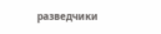разведчики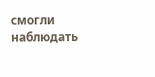смогли наблюдать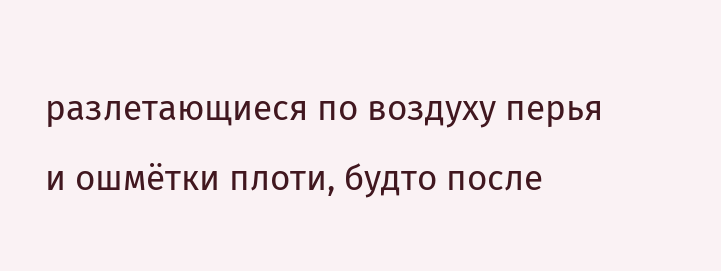разлетающиеся по воздуху перья и ошмётки плоти, будто после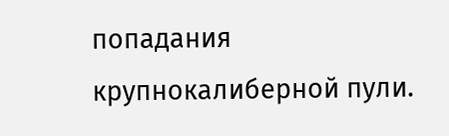попадания крупнокалиберной пули.